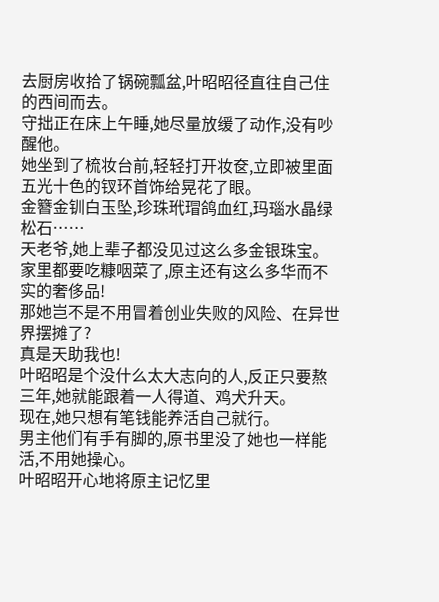去厨房收拾了锅碗瓢盆,叶昭昭径直往自己住的西间而去。
守拙正在床上午睡,她尽量放缓了动作,没有吵醒他。
她坐到了梳妆台前,轻轻打开妆奁,立即被里面五光十色的钗环首饰给晃花了眼。
金簪金钏白玉坠,珍珠玳瑁鸽血红,玛瑙水晶绿松石……
天老爷,她上辈子都没见过这么多金银珠宝。
家里都要吃糠咽菜了,原主还有这么多华而不实的奢侈品!
那她岂不是不用冒着创业失败的风险、在异世界摆摊了?
真是天助我也!
叶昭昭是个没什么太大志向的人,反正只要熬三年,她就能跟着一人得道、鸡犬升天。
现在,她只想有笔钱能养活自己就行。
男主他们有手有脚的,原书里没了她也一样能活,不用她操心。
叶昭昭开心地将原主记忆里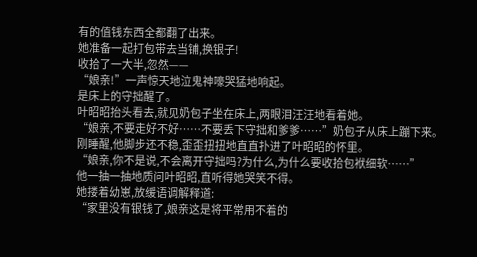有的值钱东西全都翻了出来。
她准备一起打包带去当铺,换银子!
收拾了一大半,忽然——
“娘亲!”一声惊天地泣鬼神嚎哭猛地响起。
是床上的守拙醒了。
叶昭昭抬头看去,就见奶包子坐在床上,两眼泪汪汪地看着她。
“娘亲,不要走好不好……不要丢下守拙和爹爹……”奶包子从床上蹦下来。
刚睡醒,他脚步还不稳,歪歪扭扭地直直扑进了叶昭昭的怀里。
“娘亲,你不是说,不会离开守拙吗?为什么,为什么要收拾包袱细软……”
他一抽一抽地质问叶昭昭,直听得她哭笑不得。
她搂着幼崽,放缓语调解释道:
“家里没有银钱了,娘亲这是将平常用不着的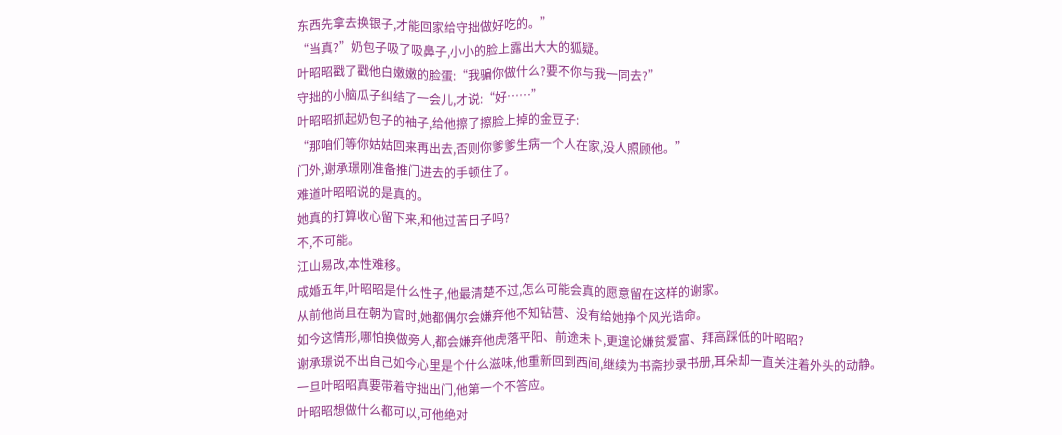东西先拿去换银子,才能回家给守拙做好吃的。”
“当真?”奶包子吸了吸鼻子,小小的脸上露出大大的狐疑。
叶昭昭戳了戳他白嫩嫩的脸蛋:“我骗你做什么?要不你与我一同去?”
守拙的小脑瓜子纠结了一会儿,才说:“好……”
叶昭昭抓起奶包子的袖子,给他擦了擦脸上掉的金豆子:
“那咱们等你姑姑回来再出去,否则你爹爹生病一个人在家,没人照顾他。”
门外,谢承璟刚准备推门进去的手顿住了。
难道叶昭昭说的是真的。
她真的打算收心留下来,和他过苦日子吗?
不,不可能。
江山易改,本性难移。
成婚五年,叶昭昭是什么性子,他最清楚不过,怎么可能会真的愿意留在这样的谢家。
从前他尚且在朝为官时,她都偶尔会嫌弃他不知钻营、没有给她挣个风光诰命。
如今这情形,哪怕换做旁人,都会嫌弃他虎落平阳、前途未卜,更遑论嫌贫爱富、拜高踩低的叶昭昭?
谢承璟说不出自己如今心里是个什么滋味,他重新回到西间,继续为书斋抄录书册,耳朵却一直关注着外头的动静。
一旦叶昭昭真要带着守拙出门,他第一个不答应。
叶昭昭想做什么都可以,可他绝对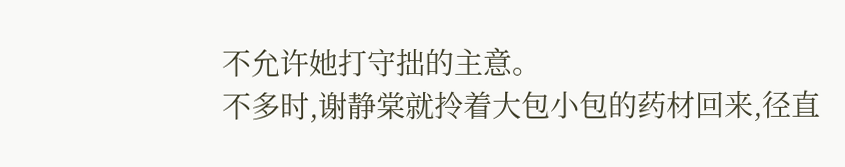不允许她打守拙的主意。
不多时,谢静棠就拎着大包小包的药材回来,径直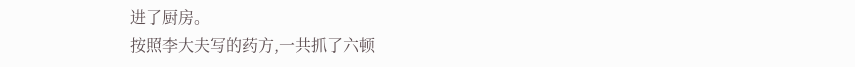进了厨房。
按照李大夫写的药方,一共抓了六顿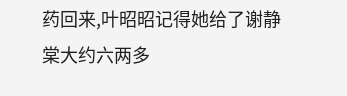药回来,叶昭昭记得她给了谢静棠大约六两多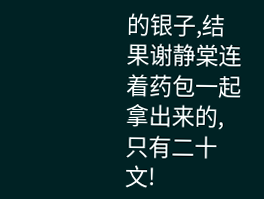的银子,结果谢静棠连着药包一起拿出来的,只有二十文!